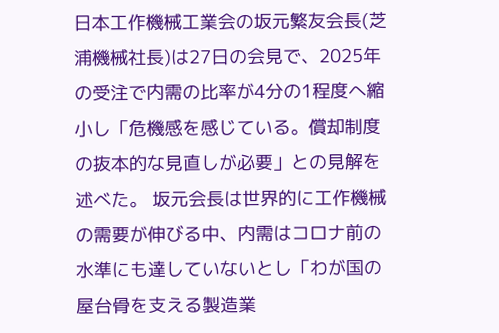日本工作機械工業会の坂元繁友会長(芝浦機械社長)は27日の会見で、2025年の受注で内需の比率が4分の1程度へ縮小し「危機感を感じている。償却制度の抜本的な見直しが必要」との見解を述べた。 坂元会長は世界的に工作機械の需要が伸びる中、内需はコロナ前の水準にも達していないとし「わが国の屋台骨を支える製造業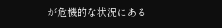が危機的な状況にある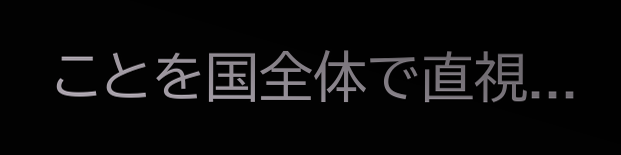ことを国全体で直視...